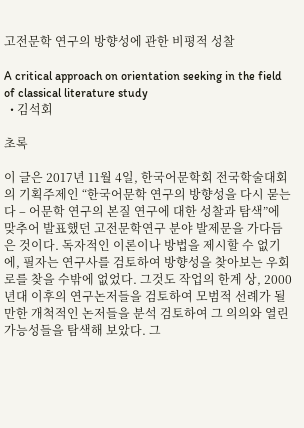고전문학 연구의 방향성에 관한 비평적 성찰

A critical approach on orientation seeking in the field of classical literature study
  • 김석회

초록

이 글은 2017년 11월 4일, 한국어문학회 전국학술대회의 기획주제인 “한국어문학 연구의 방향성을 다시 묻는다 – 어문학 연구의 본질 연구에 대한 성찰과 탐색”에 맞추어 발표했던 고전문학연구 분야 발제문을 가다듬은 것이다. 독자적인 이론이나 방법을 제시할 수 없기에, 필자는 연구사를 검토하여 방향성을 찾아보는 우회로를 찾을 수밖에 없었다. 그것도 작업의 한계 상, 2000년대 이후의 연구논저들을 검토하여 모범적 선례가 될 만한 개척적인 논저들을 분석 검토하여 그 의의와 열린 가능성들을 탐색해 보았다. 그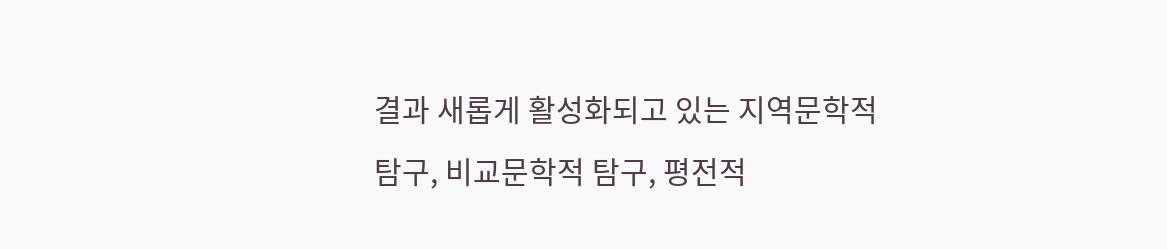결과 새롭게 활성화되고 있는 지역문학적 탐구, 비교문학적 탐구, 평전적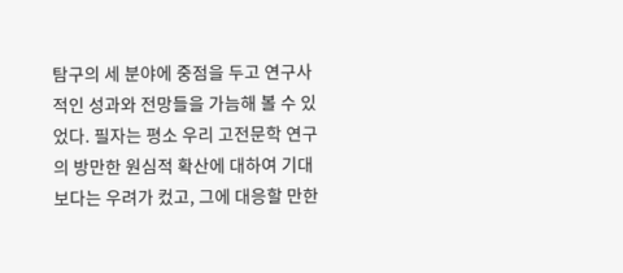탐구의 세 분야에 중점을 두고 연구사적인 성과와 전망들을 가늠해 볼 수 있었다. 필자는 평소 우리 고전문학 연구의 방만한 원심적 확산에 대하여 기대보다는 우려가 컸고, 그에 대응할 만한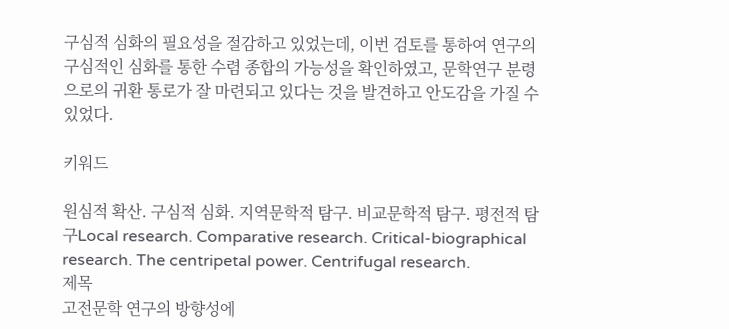구심적 심화의 필요성을 절감하고 있었는데, 이번 검토를 통하여 연구의 구심적인 심화를 통한 수렴 종합의 가능성을 확인하였고, 문학연구 분령으로의 귀환 통로가 잘 마련되고 있다는 것을 발견하고 안도감을 가질 수 있었다.

키워드

원심적 확산. 구심적 심화. 지역문학적 탐구. 비교문학적 탐구. 평전적 탐구Local research. Comparative research. Critical-biographical research. The centripetal power. Centrifugal research.
제목
고전문학 연구의 방향성에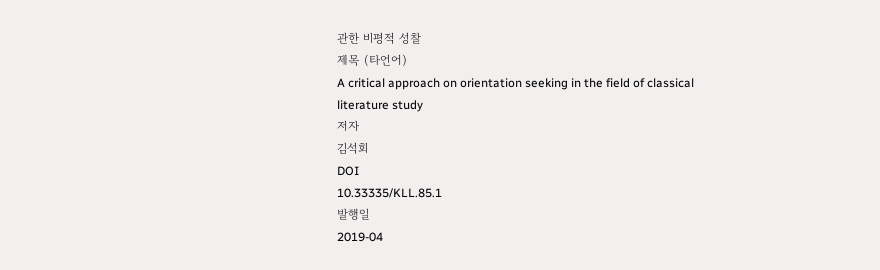관한 비평적 성찰
제목 (타언어)
A critical approach on orientation seeking in the field of classical literature study
저자
김석회
DOI
10.33335/KLL.85.1
발행일
2019-04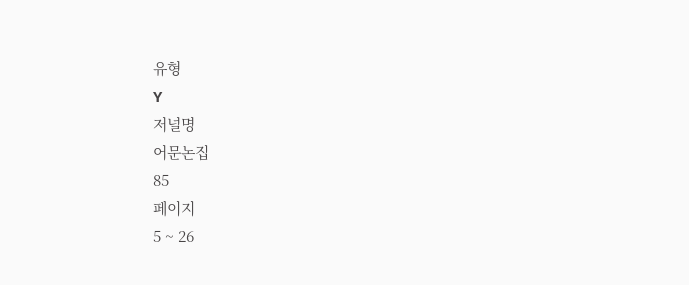유형
Y
저널명
어문논집
85
페이지
5 ~ 26